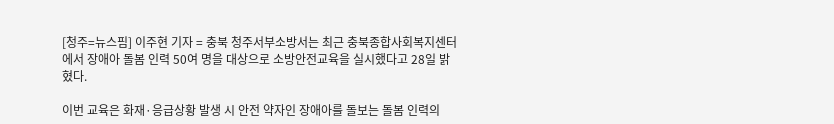[청주=뉴스핌] 이주현 기자 = 충북 청주서부소방서는 최근 충북종합사회복지센터에서 장애아 돌봄 인력 50여 명을 대상으로 소방안전교육을 실시했다고 28일 밝혔다.

이번 교육은 화재·응급상황 발생 시 안전 약자인 장애아를 돌보는 돌봄 인력의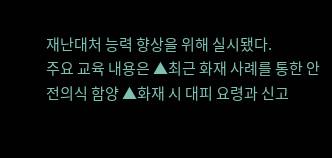재난대처 능력 향상을 위해 실시됐다.
주요 교육 내용은 ▲최근 화재 사례를 통한 안전의식 함양 ▲화재 시 대피 요령과 신고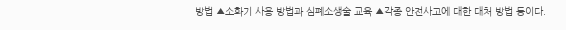방법 ▲소화기 사용 방법과 심폐소생술 교육 ▲각종 안전사고에 대한 대처 방법 등이다.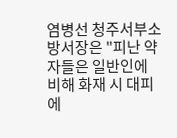염병선 청주서부소방서장은 "피난 약자들은 일반인에 비해 화재 시 대피에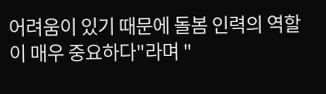어려움이 있기 때문에 돌봄 인력의 역할이 매우 중요하다"라며 "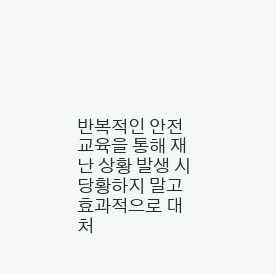반복적인 안전 교육을 통해 재난 상황 발생 시 당황하지 말고 효과적으로 대처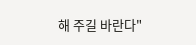해 주길 바란다"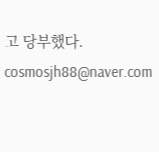고 당부했다.
cosmosjh88@naver.com